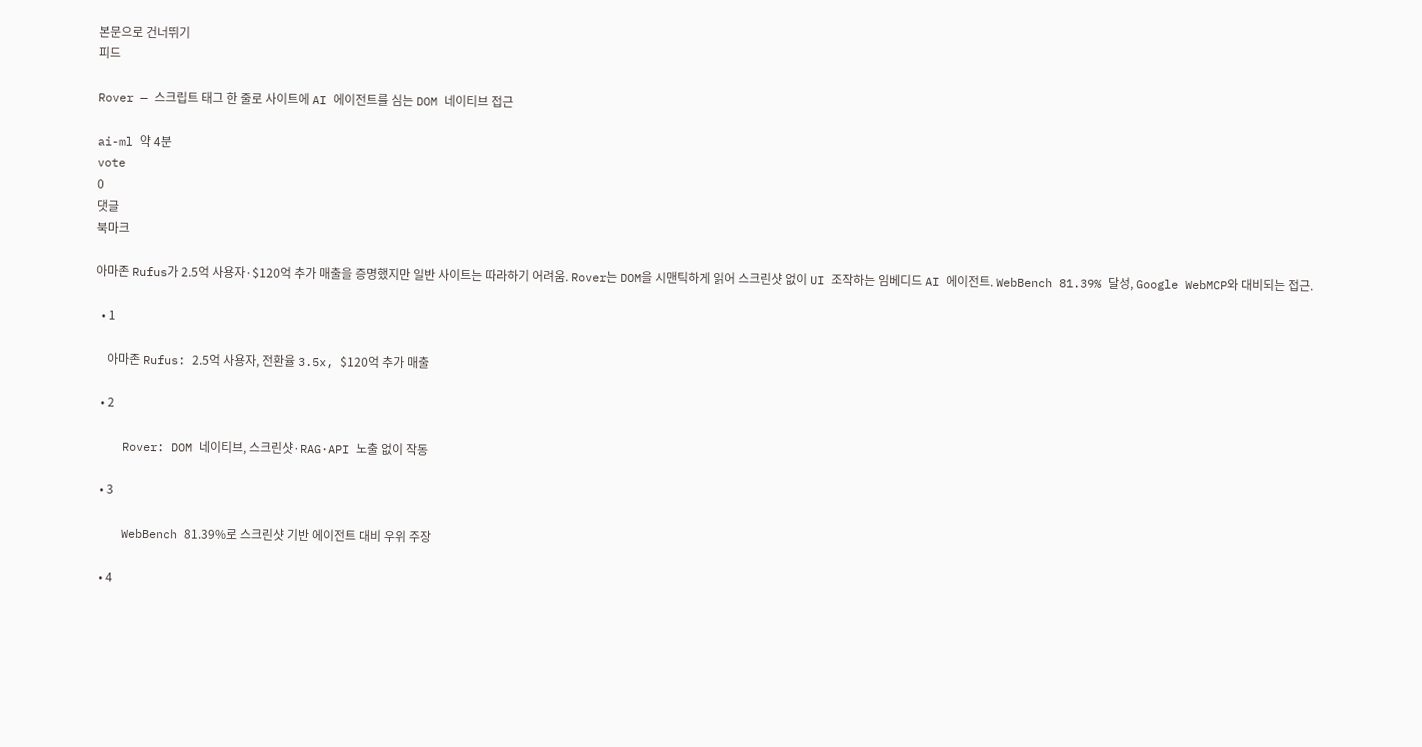본문으로 건너뛰기
피드

Rover — 스크립트 태그 한 줄로 사이트에 AI 에이전트를 심는 DOM 네이티브 접근

ai-ml 약 4분
vote
0
댓글
북마크

아마존 Rufus가 2.5억 사용자·$120억 추가 매출을 증명했지만 일반 사이트는 따라하기 어려움. Rover는 DOM을 시맨틱하게 읽어 스크린샷 없이 UI 조작하는 임베디드 AI 에이전트. WebBench 81.39% 달성, Google WebMCP와 대비되는 접근.

  • 1

    아마존 Rufus: 2.5억 사용자, 전환율 3.5x, $120억 추가 매출

  • 2

    Rover: DOM 네이티브, 스크린샷·RAG·API 노출 없이 작동

  • 3

    WebBench 81.39%로 스크린샷 기반 에이전트 대비 우위 주장

  • 4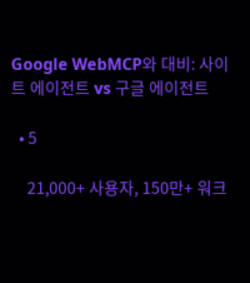Google WebMCP와 대비: 사이트 에이전트 vs 구글 에이전트

  • 5

    21,000+ 사용자, 150만+ 워크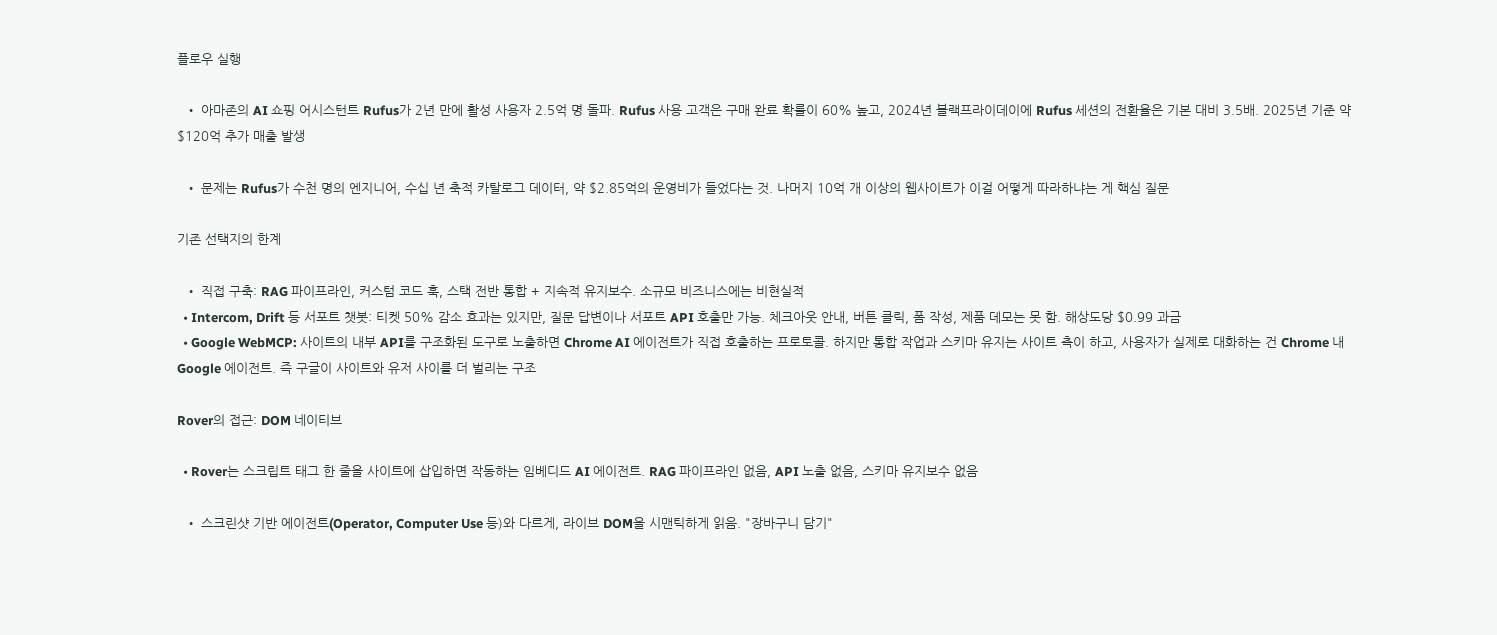플로우 실행

  • 아마존의 AI 쇼핑 어시스턴트 Rufus가 2년 만에 활성 사용자 2.5억 명 돌파. Rufus 사용 고객은 구매 완료 확률이 60% 높고, 2024년 블랙프라이데이에 Rufus 세션의 전환율은 기본 대비 3.5배. 2025년 기준 약 $120억 추가 매출 발생

  • 문제는 Rufus가 수천 명의 엔지니어, 수십 년 축적 카탈로그 데이터, 약 $2.85억의 운영비가 들었다는 것. 나머지 10억 개 이상의 웹사이트가 이걸 어떻게 따라하냐는 게 핵심 질문

기존 선택지의 한계

  • 직접 구축: RAG 파이프라인, 커스텀 코드 훅, 스택 전반 통합 + 지속적 유지보수. 소규모 비즈니스에는 비현실적
  • Intercom, Drift 등 서포트 챗봇: 티켓 50% 감소 효과는 있지만, 질문 답변이나 서포트 API 호출만 가능. 체크아웃 안내, 버튼 클릭, 폼 작성, 제품 데모는 못 함. 해상도당 $0.99 과금
  • Google WebMCP: 사이트의 내부 API를 구조화된 도구로 노출하면 Chrome AI 에이전트가 직접 호출하는 프로토콜. 하지만 통합 작업과 스키마 유지는 사이트 측이 하고, 사용자가 실제로 대화하는 건 Chrome 내 Google 에이전트. 즉 구글이 사이트와 유저 사이를 더 벌리는 구조

Rover의 접근: DOM 네이티브

  • Rover는 스크립트 태그 한 줄을 사이트에 삽입하면 작동하는 임베디드 AI 에이전트. RAG 파이프라인 없음, API 노출 없음, 스키마 유지보수 없음

  • 스크린샷 기반 에이전트(Operator, Computer Use 등)와 다르게, 라이브 DOM을 시맨틱하게 읽음. "장바구니 담기"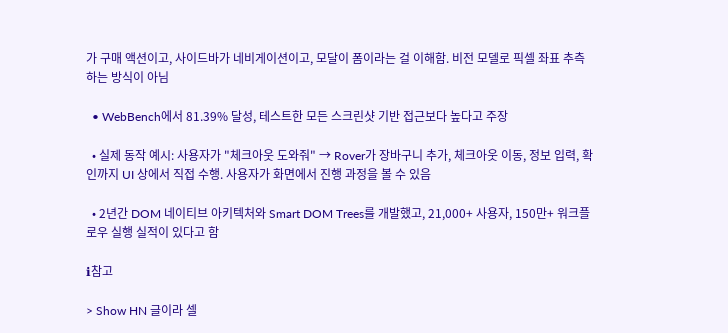가 구매 액션이고, 사이드바가 네비게이션이고, 모달이 폼이라는 걸 이해함. 비전 모델로 픽셀 좌표 추측하는 방식이 아님

  • WebBench에서 81.39% 달성, 테스트한 모든 스크린샷 기반 접근보다 높다고 주장

  • 실제 동작 예시: 사용자가 "체크아웃 도와줘" → Rover가 장바구니 추가, 체크아웃 이동, 정보 입력, 확인까지 UI 상에서 직접 수행. 사용자가 화면에서 진행 과정을 볼 수 있음

  • 2년간 DOM 네이티브 아키텍처와 Smart DOM Trees를 개발했고, 21,000+ 사용자, 150만+ 워크플로우 실행 실적이 있다고 함

ℹ참고

> Show HN 글이라 셀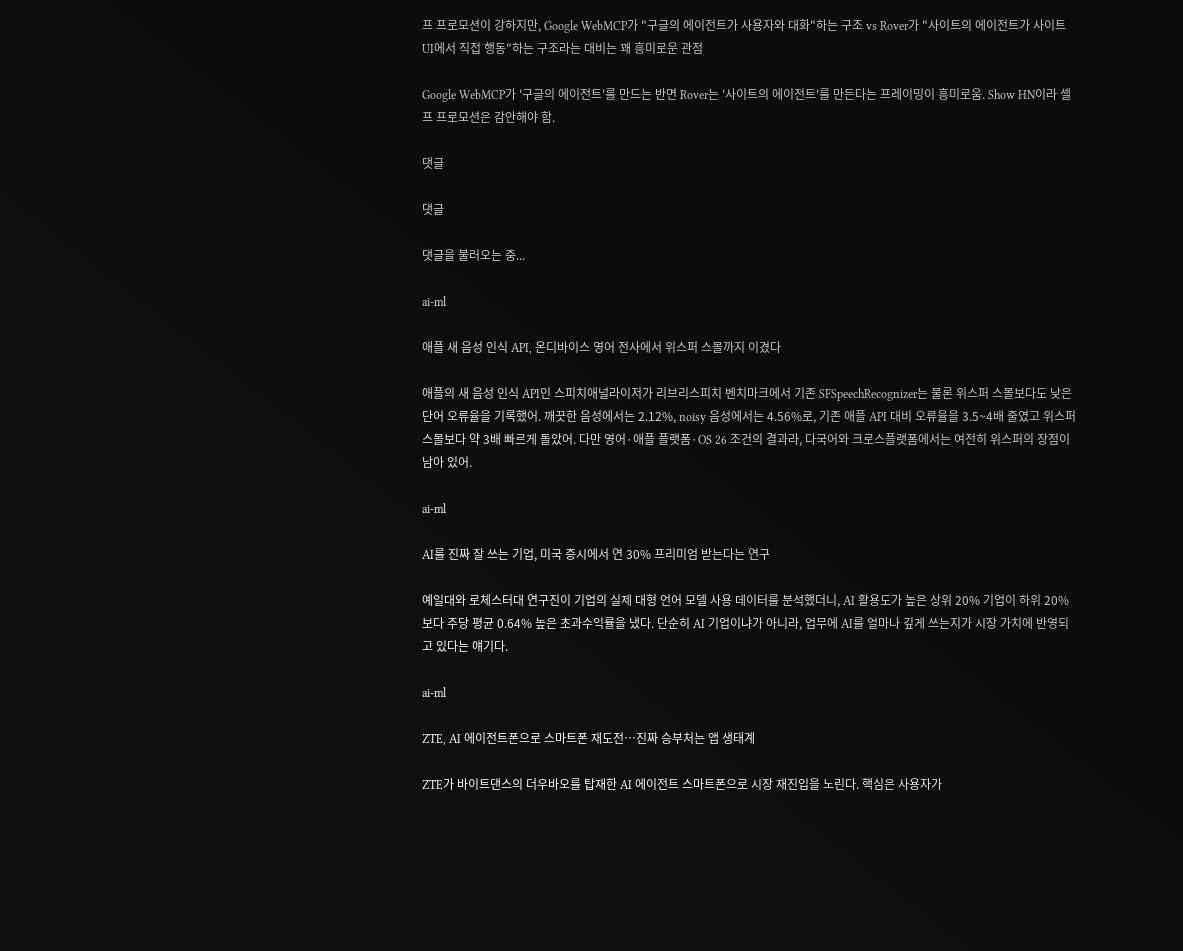프 프로모션이 강하지만, Google WebMCP가 "구글의 에이전트가 사용자와 대화"하는 구조 vs Rover가 "사이트의 에이전트가 사이트 UI에서 직접 행동"하는 구조라는 대비는 꽤 흥미로운 관점

Google WebMCP가 '구글의 에이전트'를 만드는 반면 Rover는 '사이트의 에이전트'를 만든다는 프레이밍이 흥미로움. Show HN이라 셀프 프로모션은 감안해야 함.

댓글

댓글

댓글을 불러오는 중...

ai-ml

애플 새 음성 인식 API, 온디바이스 영어 전사에서 위스퍼 스몰까지 이겼다

애플의 새 음성 인식 API인 스피치애널라이저가 리브리스피치 벤치마크에서 기존 SFSpeechRecognizer는 물론 위스퍼 스몰보다도 낮은 단어 오류율을 기록했어. 깨끗한 음성에서는 2.12%, noisy 음성에서는 4.56%로, 기존 애플 API 대비 오류율을 3.5~4배 줄였고 위스퍼 스몰보다 약 3배 빠르게 돌았어. 다만 영어·애플 플랫폼·OS 26 조건의 결과라, 다국어와 크로스플랫폼에서는 여전히 위스퍼의 장점이 남아 있어.

ai-ml

AI를 진짜 잘 쓰는 기업, 미국 증시에서 연 30% 프리미엄 받는다는 연구

예일대와 로체스터대 연구진이 기업의 실제 대형 언어 모델 사용 데이터를 분석했더니, AI 활용도가 높은 상위 20% 기업이 하위 20%보다 주당 평균 0.64% 높은 초과수익률을 냈다. 단순히 AI 기업이냐가 아니라, 업무에 AI를 얼마나 깊게 쓰는지가 시장 가치에 반영되고 있다는 얘기다.

ai-ml

ZTE, AI 에이전트폰으로 스마트폰 재도전…진짜 승부처는 앱 생태계

ZTE가 바이트댄스의 더우바오를 탑재한 AI 에이전트 스마트폰으로 시장 재진입을 노린다. 핵심은 사용자가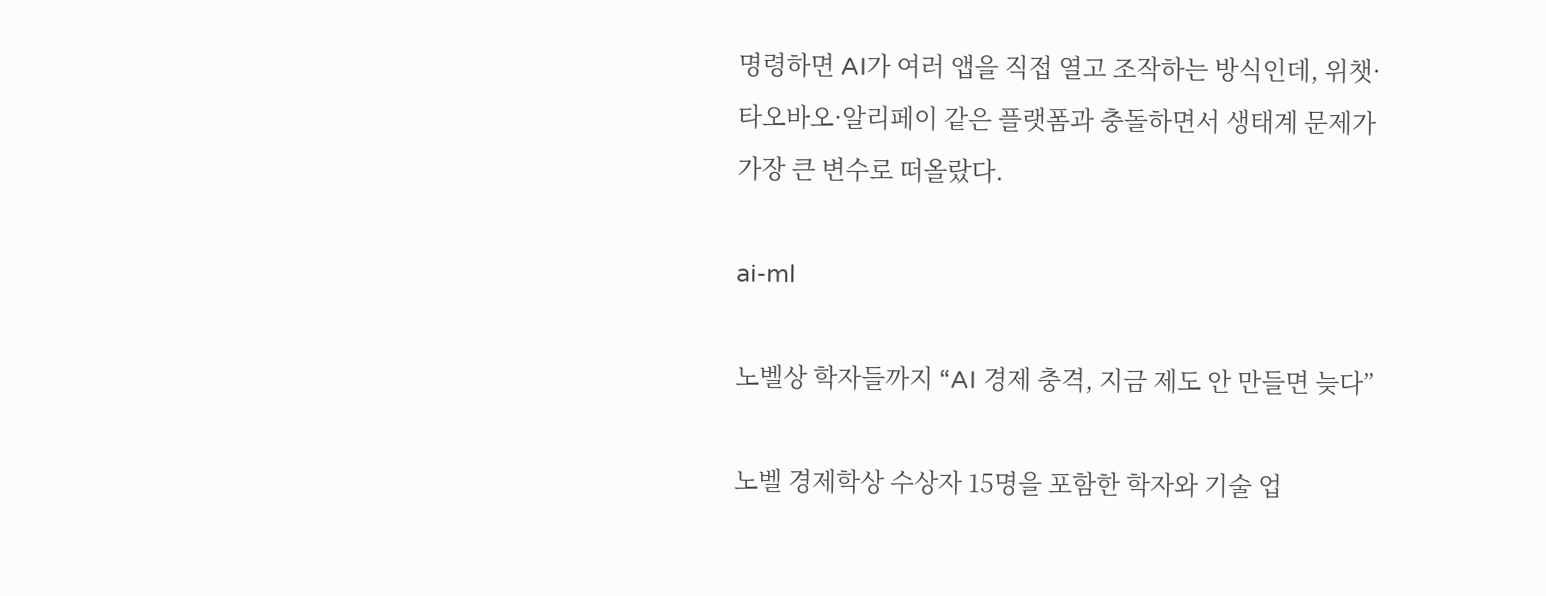명령하면 AI가 여러 앱을 직접 열고 조작하는 방식인데, 위챗·타오바오·알리페이 같은 플랫폼과 충돌하면서 생태계 문제가 가장 큰 변수로 떠올랐다.

ai-ml

노벨상 학자들까지 “AI 경제 충격, 지금 제도 안 만들면 늦다”

노벨 경제학상 수상자 15명을 포함한 학자와 기술 업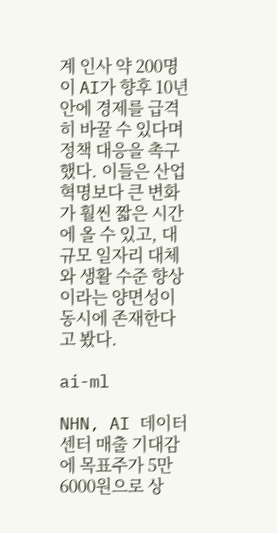계 인사 약 200명이 AI가 향후 10년 안에 경제를 급격히 바꿀 수 있다며 정책 대응을 촉구했다. 이들은 산업혁명보다 큰 변화가 훨씬 짧은 시간에 올 수 있고, 대규모 일자리 대체와 생활 수준 향상이라는 양면성이 동시에 존재한다고 봤다.

ai-ml

NHN, AI 데이터센터 매출 기대감에 목표주가 5만6000원으로 상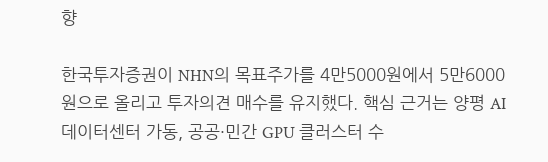향

한국투자증권이 NHN의 목표주가를 4만5000원에서 5만6000원으로 올리고 투자의견 매수를 유지했다. 핵심 근거는 양평 AI 데이터센터 가동, 공공·민간 GPU 클러스터 수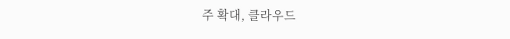주 확대, 클라우드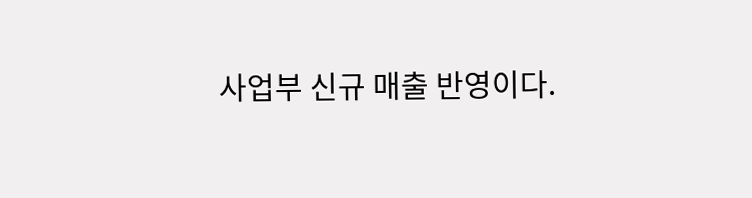사업부 신규 매출 반영이다.